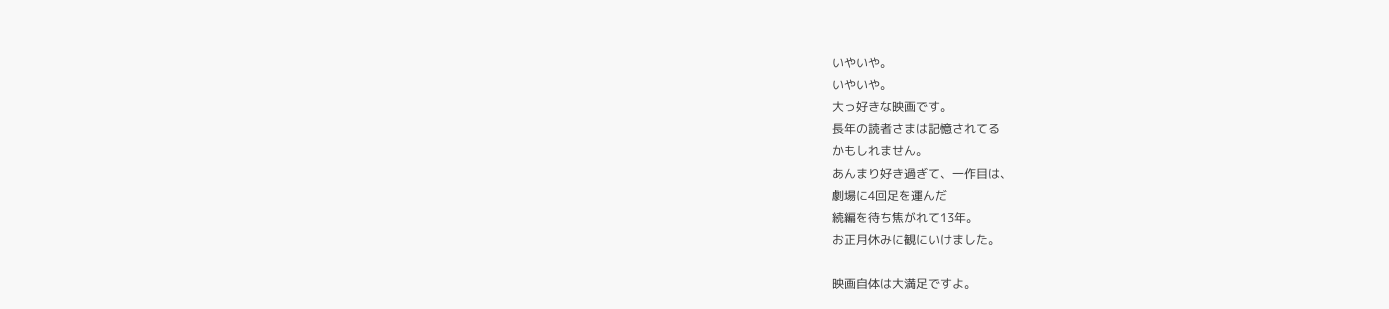いやいや。
いやいや。
大っ好きな映画です。
長年の読者さまは記憶されてる
かもしれません。
あんまり好き過ぎて、一作目は、
劇場に4回足を運んだ
続編を待ち焦がれて13年。
お正月休みに観にいけました。

映画自体は大満足ですよ。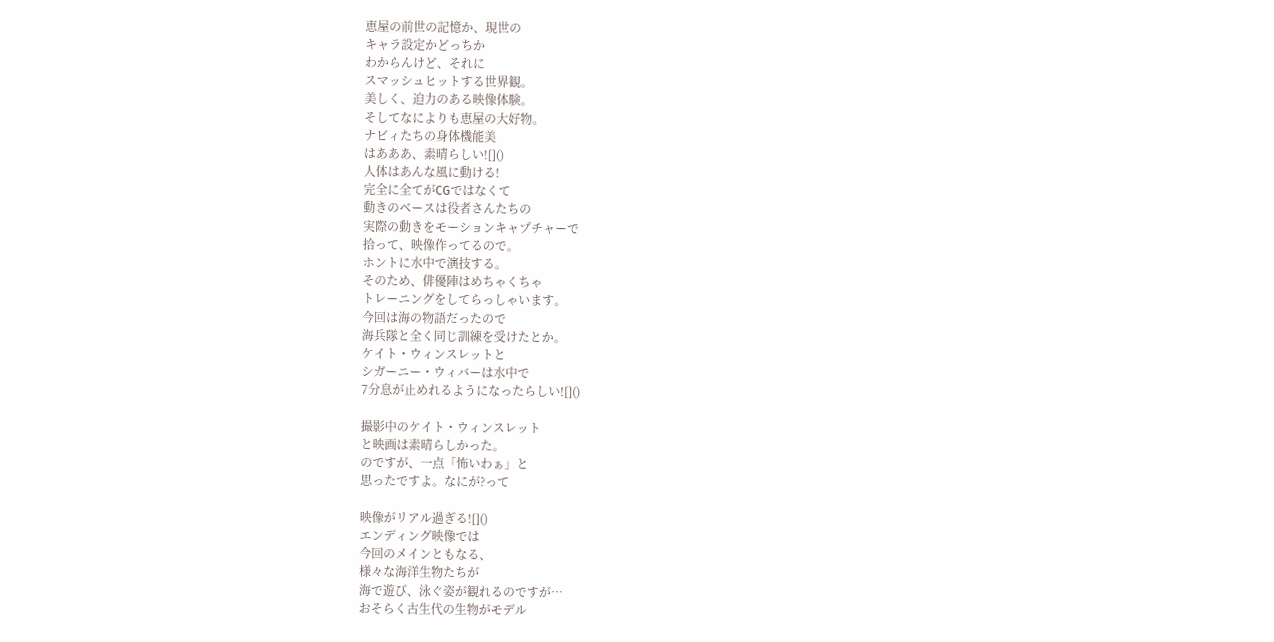恵屋の前世の記憶か、現世の
キャラ設定かどっちか
わからんけど、それに
スマッシュヒットする世界観。
美しく、迫力のある映像体験。
そしてなによりも恵屋の大好物。
ナビィたちの身体機能美
はあああ、素晴らしい![]()
人体はあんな風に動ける!
完全に全てがCGではなくて
動きのベースは役者さんたちの
実際の動きをモーションキャプチャーで
拾って、映像作ってるので。
ホントに水中で演技する。
そのため、俳優陣はめちゃくちゃ
トレーニングをしてらっしゃいます。
今回は海の物語だったので
海兵隊と全く同じ訓練を受けたとか。
ケイト・ウィンスレットと
シガーニー・ウィバーは水中で
7分息が止めれるようになったらしい![]()

撮影中のケイト・ウィンスレット
と映画は素晴らしかった。
のですが、一点「怖いわぁ」と
思ったですよ。なにが?って

映像がリアル過ぎる![]()
エンディング映像では
今回のメインともなる、
様々な海洋生物たちが
海で遊び、泳ぐ姿が観れるのですが…
おそらく古生代の生物がモデル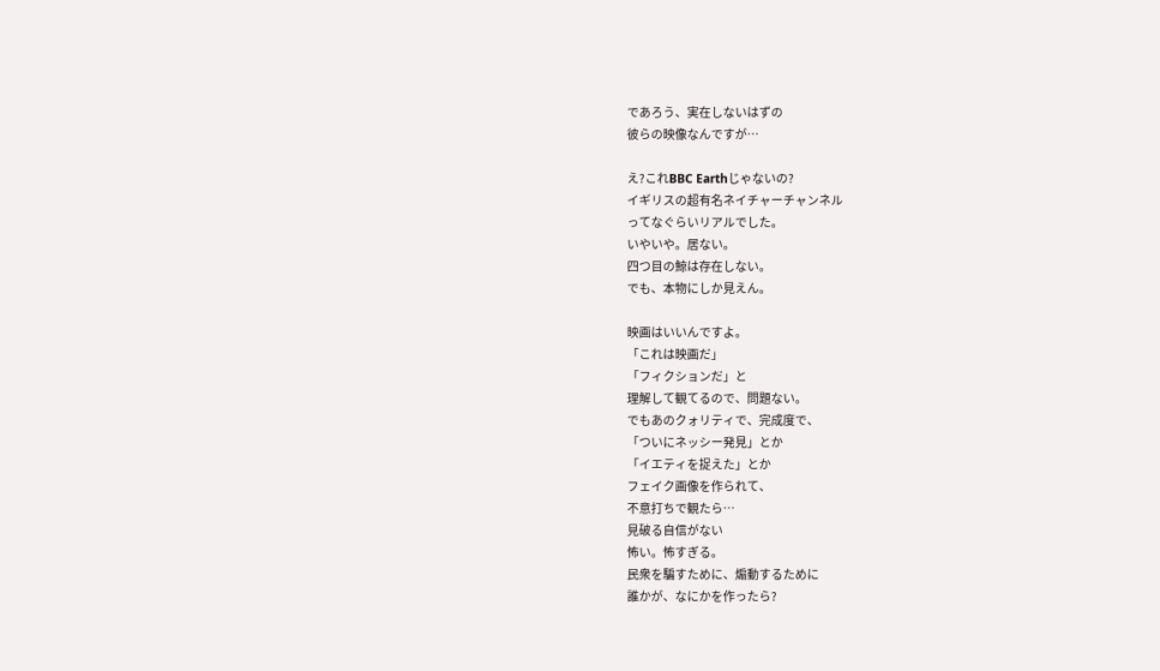であろう、実在しないはずの
彼らの映像なんですが…

え?これBBC Earthじゃないの?
イギリスの超有名ネイチャーチャンネル
ってなぐらいリアルでした。
いやいや。居ない。
四つ目の鯨は存在しない。
でも、本物にしか見えん。

映画はいいんですよ。
「これは映画だ」
「フィクションだ」と
理解して観てるので、問題ない。
でもあのクォリティで、完成度で、
「ついにネッシー発見」とか
「イエティを捉えた」とか
フェイク画像を作られて、
不意打ちで観たら…
見破る自信がない
怖い。怖すぎる。
民衆を騙すために、煽動するために
誰かが、なにかを作ったら?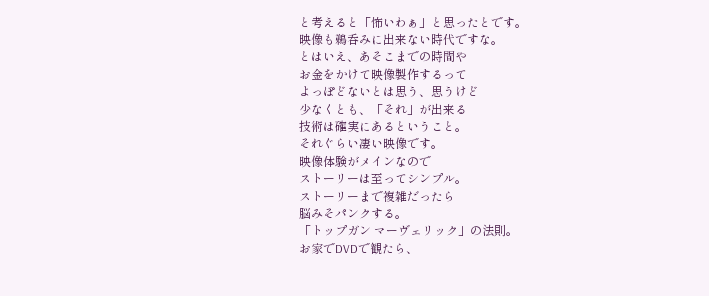と考えると「怖いわぁ」と思ったとです。
映像も鵜呑みに出来ない時代ですな。
とはいえ、あそこまでの時間や
お金をかけて映像製作するって
よっぽどないとは思う、思うけど
少なくとも、「それ」が出来る
技術は確実にあるということ。
それぐらい凄い映像です。
映像体験がメインなので
ストーリーは至ってシンプル。
ストーリーまで複雑だったら
脳みそパンクする。
「トップガン マーヴェリック」の法則。
お家でDVDで観たら、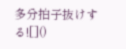多分拍子抜けする![]()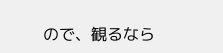ので、観るなら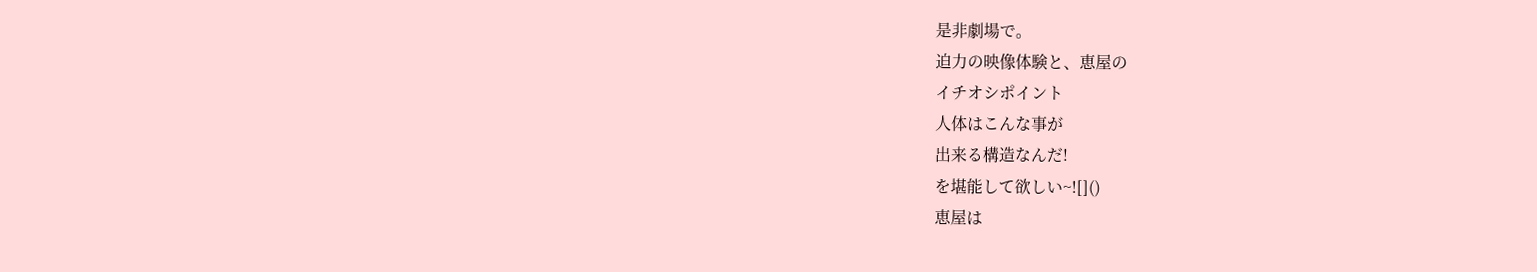是非劇場で。
迫力の映像体験と、恵屋の
イチオシポイント
人体はこんな事が
出来る構造なんだ!
を堪能して欲しい~![]()
恵屋は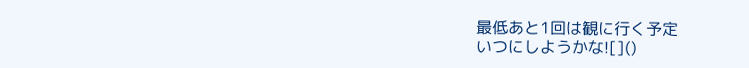最低あと1回は観に行く予定
いつにしようかな![]()